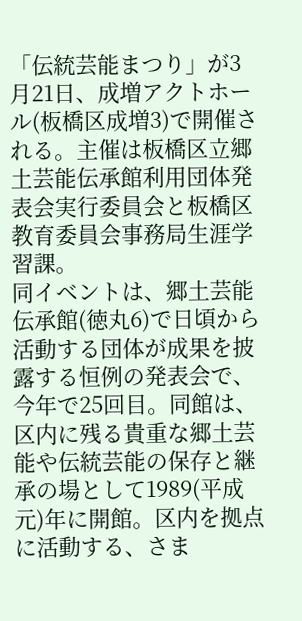「伝統芸能まつり」が3月21日、成増アクトホール(板橋区成増3)で開催される。主催は板橋区立郷土芸能伝承館利用団体発表会実行委員会と板橋区教育委員会事務局生涯学習課。
同イベントは、郷土芸能伝承館(徳丸6)で日頃から活動する団体が成果を披露する恒例の発表会で、今年で25回目。同館は、区内に残る貴重な郷土芸能や伝統芸能の保存と継承の場として1989(平成元)年に開館。区内を拠点に活動する、さま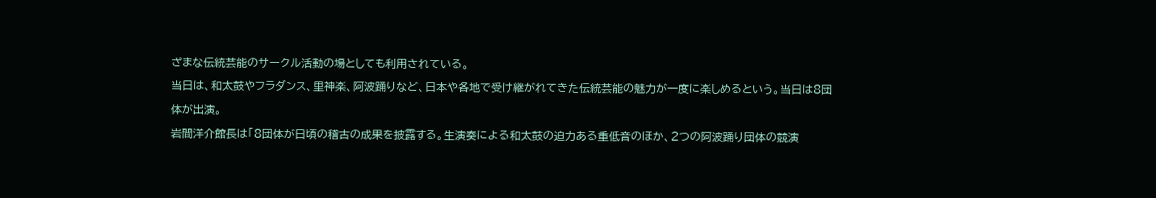ざまな伝統芸能のサークル活動の場としても利用されている。
当日は、和太鼓やフラダンス、里神楽、阿波踊りなど、日本や各地で受け継がれてきた伝統芸能の魅力が一度に楽しめるという。当日は8団体が出演。
岩間洋介館長は「8団体が日頃の稽古の成果を披露する。生演奏による和太鼓の迫力ある重低音のほか、2つの阿波踊り団体の競演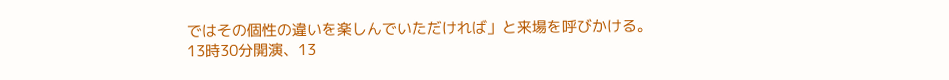ではその個性の違いを楽しんでいただければ」と来場を呼びかける。
13時30分開演、13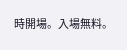時開場。入場無料。